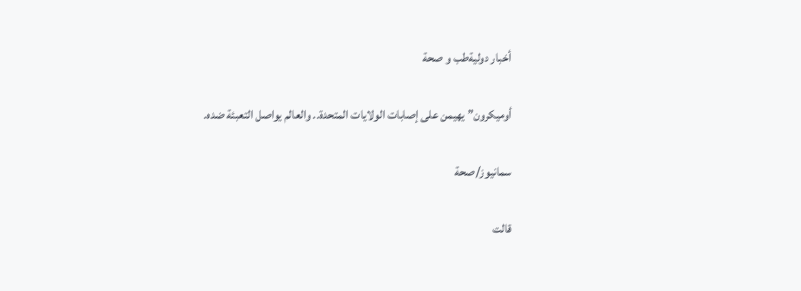أخبار دوليةطب و صحة

أوميكرون” يهيمن على إصابات الولايات المتحدة.. والعالم يواصل التعبئة ضده.

سمانيوز/صحة

قالت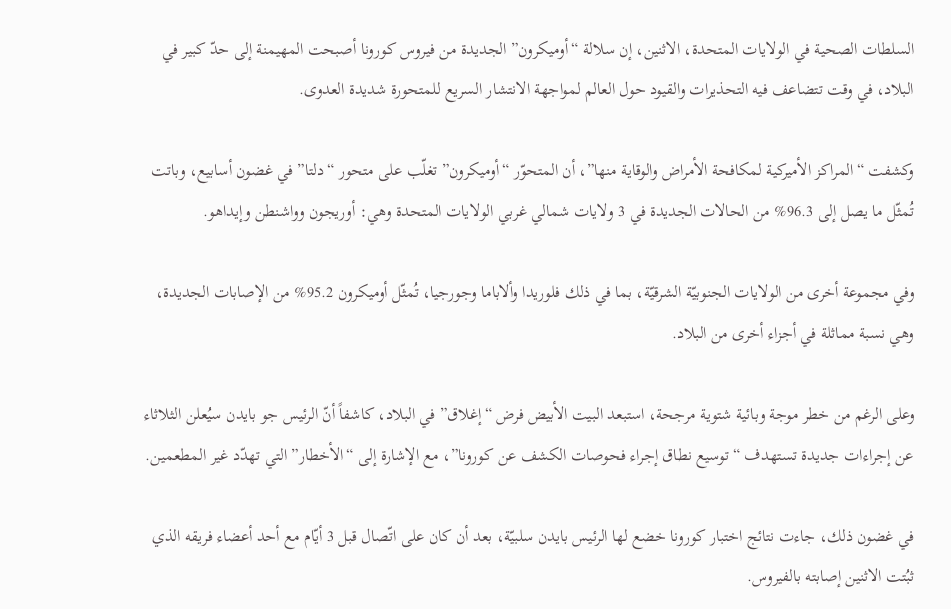السلطات الصحية في الولايات المتحدة، الاثنين، إن سلالة “أوميكرون” الجديدة من فيروس كورونا أصبحت المهيمنة إلى حدّ كبير في البلاد، في وقت تتضاعف فيه التحذيرات والقيود حول العالم لمواجهة الانتشار السريع للمتحورة شديدة العدوى.

وكشفت “المراكز الأميركية لمكافحة الأمراض والوقاية منها”، أن المتحوّر “أوميكرون” تغلّب على متحور “دلتا” في غضون أسابيع، وباتت تُمثّل ما يصل إلى 96.3% من الحالات الجديدة في 3 ولايات شمالي غربي الولايات المتحدة وهي: أوريجون وواشنطن وإيداهو.

وفي مجموعة أخرى من الولايات الجنوبيّة الشرقيّة، بما في ذلك فلوريدا وألاباما وجورجيا، تُمثّل أوميكرون 95.2% من الإصابات الجديدة، وهي نسبة مماثلة في أجزاء أخرى من البلاد.

وعلى الرغم من خطر موجة وبائية شتوية مرجحة، استبعد البيت الأبيض فرض “إغلاق” في البلاد، كاشفاً أنّ الرئيس جو بايدن سيُعلن الثلاثاء عن إجراءات جديدة تستهدف “توسيع نطاق إجراء فحوصات الكشف عن كورونا”، مع الإشارة إلى “الأخطار” التي تهدّد غير المطعمين.

في غضون ذلك، جاءت نتائج اختبار كورونا خضع لها الرئيس بايدن سلبيّة، بعد أن كان على اتّصال قبل 3 أيّام مع أحد أعضاء فريقه الذي ثبُتت الاثنين إصابته بالفيروس.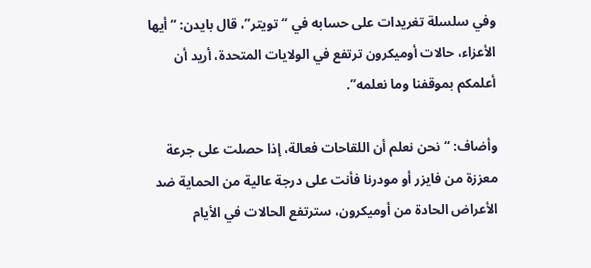وفي سلسلة تغريدات على حسابه في “تويتر”، قال بايدن: “أيها الأعزاء، حالات أوميكرون ترتفع في الولايات المتحدة، أريد أن أعلمكم بموقفنا وما نعلمه”.

وأضاف: “نحن نعلم أن اللقاحات فعالة، إذا حصلت على جرعة معززة من فايزر أو مودرنا فأنت على درجة عالية من الحماية ضد الأعراض الحادة من أوميكرون، سترتفع الحالات في الأيام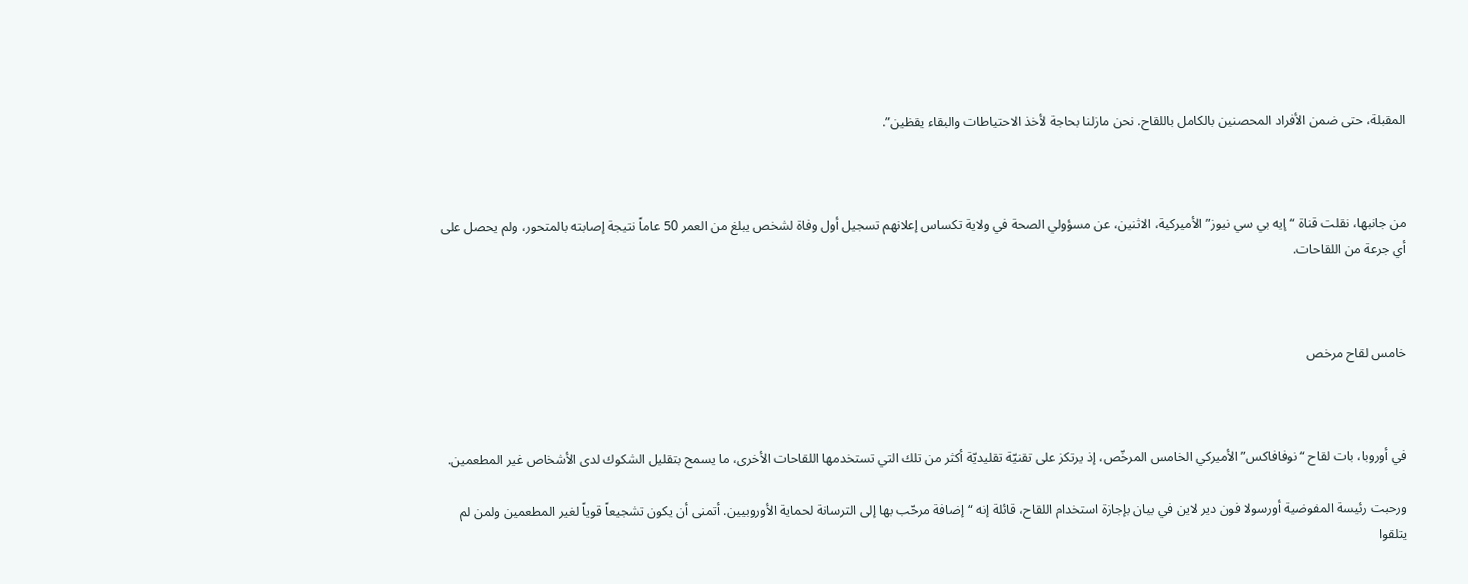المقبلة، حتى ضمن الأفراد المحصنين بالكامل باللقاح. نحن مازلنا بحاجة لأخذ الاحتياطات والبقاء يقظين”.



من جانبها، نقلت قناة “إيه بي سي نيوز” الأميركية، الاثنين، عن مسؤولي الصحة في ولاية تكساس إعلانهم تسجيل أول وفاة لشخص يبلغ من العمر 50 عاماً نتيجة إصابته بالمتحور، ولم يحصل على أي جرعة من اللقاحات.



خامس لقاح مرخص



في أوروبا، بات لقاح “نوفافاكس” الأميركي الخامس المرخّص، إذ يرتكز على تقنيّة تقليديّة أكثر من تلك التي تستخدمها اللقاحات الأخرى، ما يسمح بتقليل الشكوك لدى الأشخاص غير المطعمين.

ورحبت رئيسة المفوضية أورسولا فون دير لاين في بيان بإجازة استخدام اللقاح، قائلة إنه “إضافة مرحّب بها إلى الترسانة لحماية الأوروبيين. أتمنى أن يكون تشجيعاً قوياً لغير المطعمين ولمن لم يتلقوا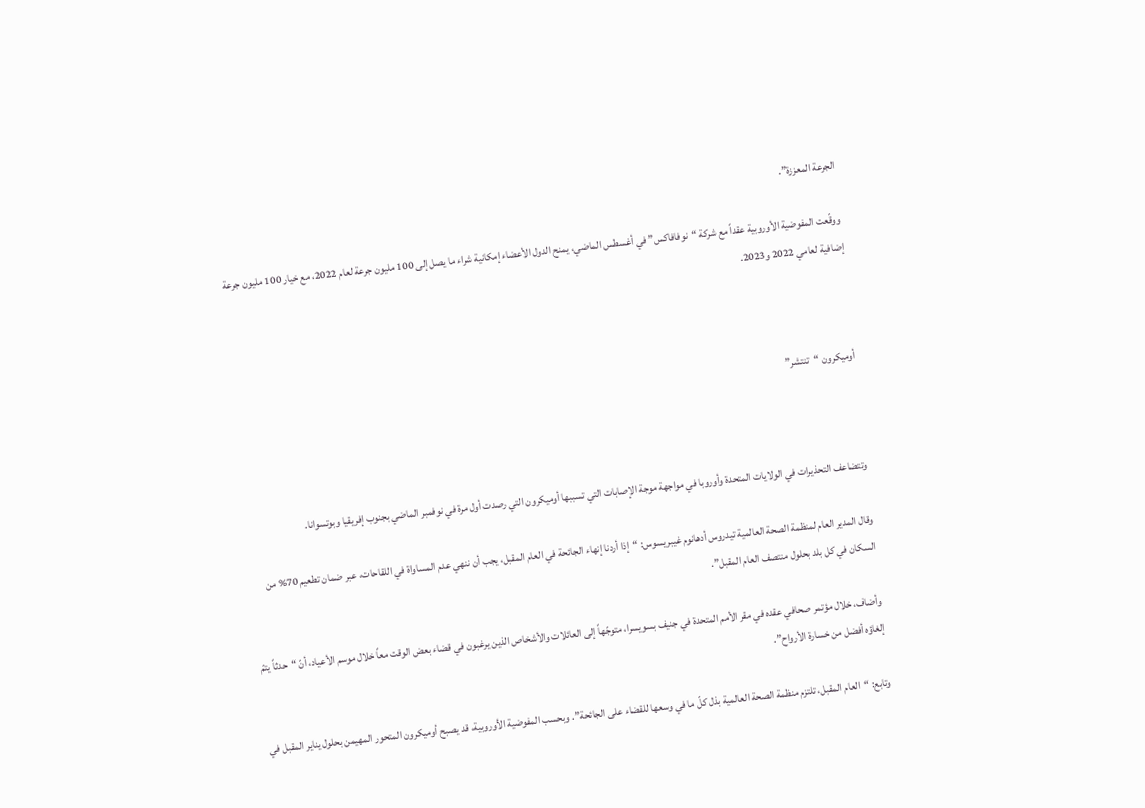الجرعة المعززة”.

ووقّعت المفوضية الأوروبية عقداً مع شركة “نوفافاكس” في أغسطس الماضي، يمنح الدول الأعضاء إمكانية شراء ما يصل إلى 100 مليون جرعة لعام 2022، مع خيار 100 مليون جرعة إضافية لعامي 2022 و2023.



أوميكرون “تنتشر”



وتتضاعف التحذيرات في الولايات المتحدة وأوروبا في مواجهة موجة الإصابات التي تسببها أوميكرون التي رصدت أول مرة في نوفمبر الماضي بجنوب إفريقيا وبوتسوانا.

وقال المدير العام لمنظمة الصحة العالمية تيدروس أدهانوم غيبريسوس: “إذا أردنا إنهاء الجائحة في العام المقبل، يجب أن ننهي عدم المساواة في اللقاحات، عبر ضمان تطعيم 70% من السكان في كل بلد بحلول منتصف العام المقبل”.

وأضاف، خلال مؤتمر صحافي عقده في مقر الأمم المتحدة في جنيف بسويسرا، متوجّهاً إلى العائلات والأشخاص الذين يرغبون في قضاء بعض الوقت معاً خلال موسم الأعياد، أنّ “حدثاً يتمّ إلغاؤه أفضل من خسارة الأرواح”.

وتابع: “العام المقبل، تلتزم منظمة الصحة العالمية بذل كلّ ما في وسعها للقضاء على الجائحة”. وبحسب المفوضية الأوروبية، قد يصبح أوميكرون المتحور المهيمن بحلول يناير المقبل في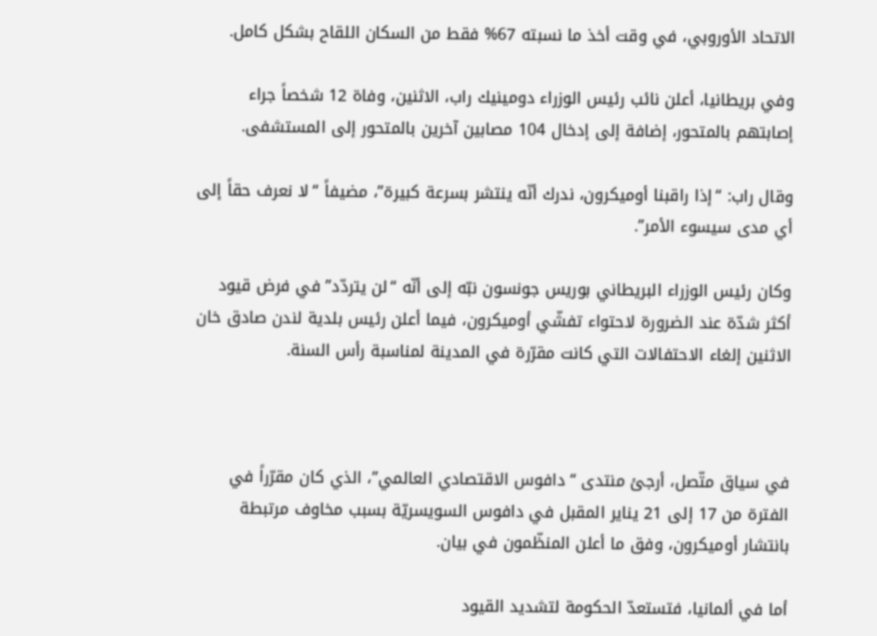الاتحاد الأوروبي، في وقت أخذ ما نسبته 67% فقط من السكان اللقاح بشكل كامل.

وفي بريطانيا، أعلن نائب رئيس الوزراء دومينيك راب، الاثنين، وفاة 12 شخصاً جراء إصابتهم بالمتحور، إضافة إلى إدخال 104 مصابين آخرين بالمتحور إلى المستشفى.

وقال راب: “إذا راقبنا أوميكرون، ندرك أنّه ينتشر بسرعة كبيرة”، مضيفاً “لا نعرف حقاً إلى أي مدى سيسوء الأمر”.

وكان رئيس الوزراء البريطاني بوريس جونسون نبّه إلى أنّه “لن يتردّد” في فرض قيود أكثر شدّة عند الضرورة لاحتواء تفشّي أوميكرون، فيما أعلن رئيس بلدية لندن صادق خان الاثنين إلغاء الاحتفالات التي كانت مقرّرة في المدينة لمناسبة رأس السنة.



في سياق متّصل، أرجئ منتدى “دافوس الاقتصادي العالمي”، الذي كان مقرّراً في الفترة من 17 إلى 21 يناير المقبل في دافوس السويسريّة بسبب مخاوف مرتبطة بانتشار أوميكرون، وفق ما أعلن المنظّمون في بيان.

أما في ألمانيا، فتستعدّ الحكومة لتشديد القيود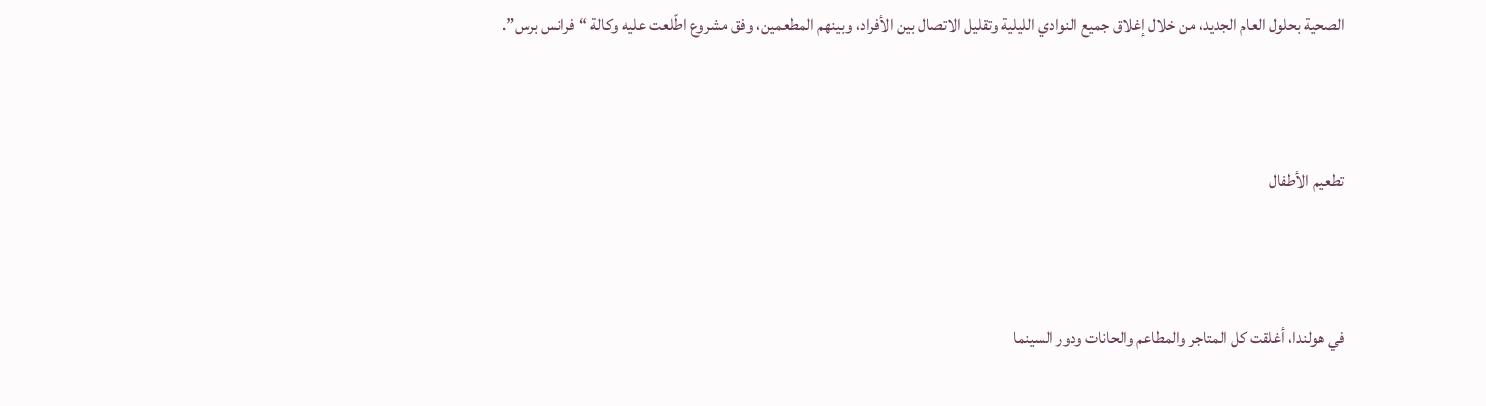الصحية بحلول العام الجديد، من خلال إغلاق جميع النوادي الليلية وتقليل الاتصال بين الأفراد، وبينهم المطعمين، وفق مشروع اطّلعت عليه وكالة “فرانس برس”.



تطعيم الأطفال



في هولندا، أغلقت كل المتاجر والمطاعم والحانات ودور السينما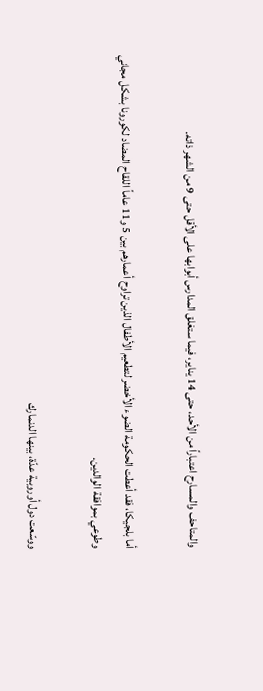والمتاحف والمسارح اعتباراً من الأحد، حتى 14 يناير، فيما ستغلق المدارس أبوابها على الأقل حتى 9 من الشهر ذاته.

أما بلجيكا، فقد أعطت الحكومة الضوء الأخضر لتطعيم الأطفال الذين تراوح أعمارهم بين 5 و11 عاماً اللقاح المضاد لكورونا بشكل مجاني وطوعي بموافقة الوالدين.

ووسّعت دول أوروبية عدّة، بينها الدنمارك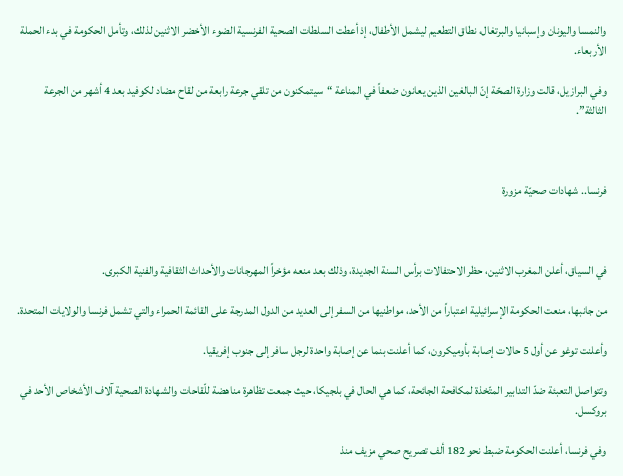والنمسا واليونان وإسبانيا والبرتغال، نطاق التطعيم ليشمل الأطفال، إذ أعطت السلطات الصحية الفرنسية الضوء الأخضر الاثنين لذلك، وتأمل الحكومة في بدء الحملة الأربعاء.

وفي البرازيل، قالت وزارة الصحّة إنّ البالغين الذين يعانون ضعفاً في المناعة “سيتمكنون من تلقي جرعة رابعة من لقاح مضاد لكوفيد بعد 4 أشهر من الجرعة الثالثة”.



فرنسا.. شهادات صحيّة مزورة



في السياق، أعلن المغرب الاثنين، حظر الاحتفالات برأس السنة الجديدة، وذلك بعد منعه مؤخراً المهرجانات والأحداث الثقافية والفنية الكبرى.

من جانبها، منعت الحكومة الإسرائيلية اعتباراً من الأحد، مواطنيها من السفر إلى العديد من الدول المدرجة على القائمة الحمراء والتي تشمل فرنسا والولايات المتحدة.

وأعلنت توغو عن أول 5 حالات إصابة بأوميكرون، كما أعلنت بنما عن إصابة واحدة لرجل سافر إلى جنوب إفريقيا.

وتتواصل التعبئة ضدّ التدابير المتّخذة لمكافحة الجائحة، كما هي الحال في بلجيكا، حيث جمعت تظاهرة مناهضة للّقاحات والشهادة الصحية آلاف الأشخاص الأحد في بروكسل.

وفي فرنسا، أعلنت الحكومة ضبط نحو 182 ألف تصريح صحي مزيف منذ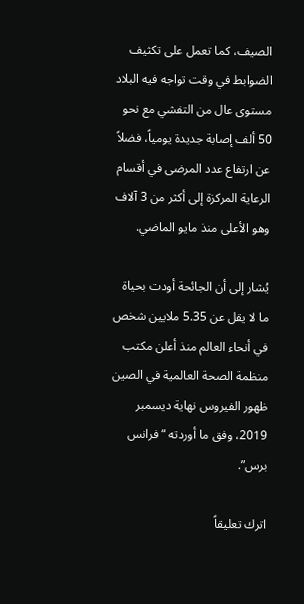الصيف، كما تعمل على تكثيف الضوابط في وقت تواجه فيه البلاد مستوى عال من التفشي مع نحو 50 ألف إصابة جديدة يومياً، فضلاً عن ارتفاع عدد المرضى في أقسام الرعاية المركزة إلى أكثر من 3 آلاف وهو الأعلى منذ مايو الماضي.

يُشار إلى أن الجائحة أودت بحياة ما لا يقل عن 5.35 ملايين شخص في أنحاء العالم منذ أعلن مكتب منظمة الصحة العالمية في الصين ظهور الفيروس نهاية ديسمبر 2019، وفق ما أوردته “فرانس برس”.

اترك تعليقاً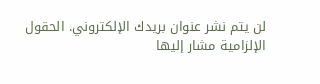لن يتم نشر عنوان بريدك الإلكتروني. الحقول الإلزامية مشار إليها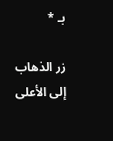بـ *

زر الذهاب إلى الأعلى